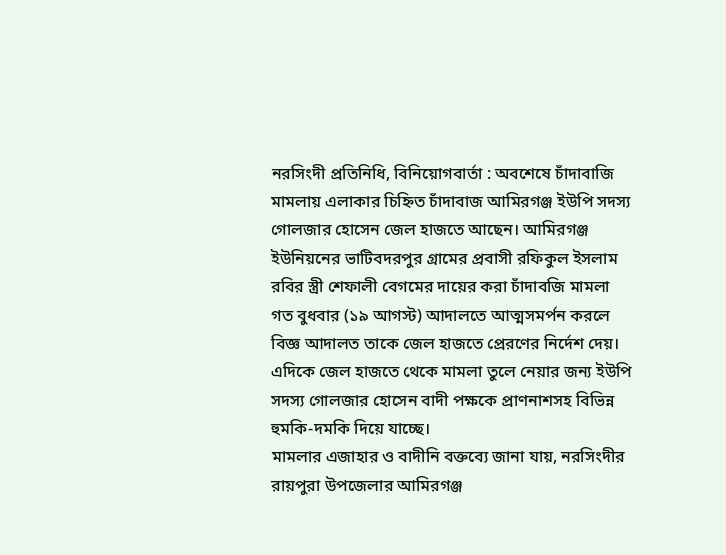নরসিংদী প্রতিনিধি, বিনিয়োগবার্তা : অবশেষে চাঁদাবাজি মামলায় এলাকার চিহ্নিত চাঁদাবাজ আমিরগঞ্জ ইউপি সদস্য গোলজার হোসেন জেল হাজতে আছেন। আমিরগঞ্জ ইউনিয়নের ভাটিবদরপুর গ্রামের প্রবাসী রফিকুল ইসলাম রবির স্ত্রী শেফালী বেগমের দায়ের করা চাঁদাবজি মামলা গত বুধবার (১৯ আগস্ট) আদালতে আত্মসমর্পন করলে বিজ্ঞ আদালত তাকে জেল হাজতে প্রেরণের নির্দেশ দেয়। এদিকে জেল হাজতে থেকে মামলা তুলে নেয়ার জন্য ইউপি সদস্য গোলজার হোসেন বাদী পক্ষকে প্রাণনাশসহ বিভিন্ন হুমকি-দমকি দিয়ে যাচ্ছে।
মামলার এজাহার ও বাদীনি বক্তব্যে জানা যায়, নরসিংদীর রায়পুরা উপজেলার আমিরগঞ্জ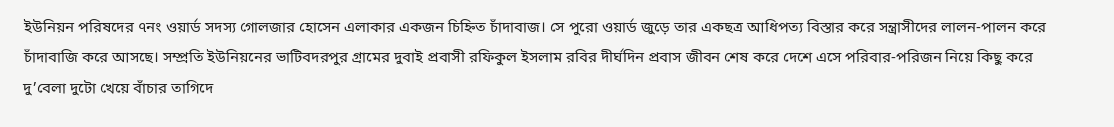ইউনিয়ন পরিষদের ৭নং ওয়ার্ড সদস্য গোলজার হোসেন এলাকার একজন চিহ্নিত চাঁদাবাজ। সে পুরো ওয়ার্ড জুড়ে তার একছত্র আধিপত্য বিস্তার করে সন্ত্রাসীদের লালন-পালন করে চাঁদাবাজি করে আসছে। সম্প্রতি ইউনিয়নের ভাটিবদরপুর গ্রামের দুবাই প্রবাসী রফিকুল ইসলাম রবির দীর্ঘদিন প্রবাস জীবন শেষ করে দেশে এসে পরিবার-পরিজন নিয়ে কিছু করে দু’বেলা দুটো খেয়ে বাঁচার তাগিদে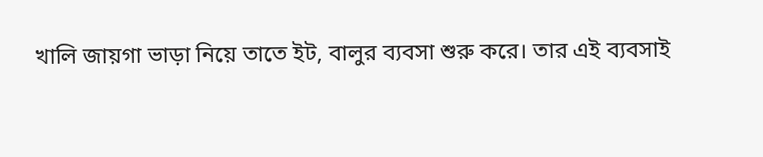খালি জায়গা ভাড়া নিয়ে তাতে ইট, বালুর ব্যবসা শুরু করে। তার এই ব্যবসাই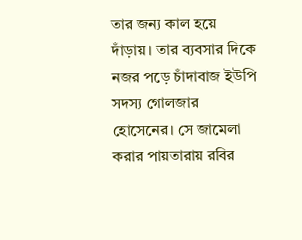তার জন্য কাল হয়ে দাঁড়ায়। তার ব্যবসার দিকে নজর পড়ে চাঁদাবাজ ইউপি সদস্য গোলজার হোসেনের। সে জামেলা করার পায়তারায় রবির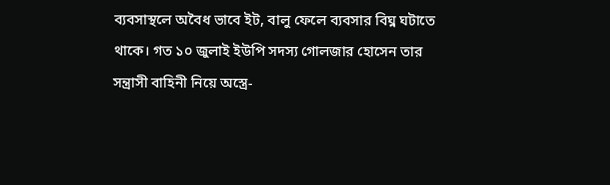ব্যবসাস্থলে অবৈধ ভাবে ইট, বালু ফেলে ব্যবসার বিঘ্ন ঘটাতে থাকে। গত ১০ জুলাই ইউপি সদস্য গোলজার হোসেন তার সন্ত্রাসী বাহিনী নিয়ে অস্ত্রে-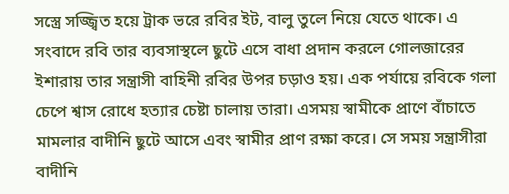সস্ত্রে সজ্জ্বিত হয়ে ট্রাক ভরে রবির ইট, বালু তুলে নিয়ে যেতে থাকে। এ সংবাদে রবি তার ব্যবসাস্থলে ছুটে এসে বাধা প্রদান করলে গোলজারের ইশারায় তার সন্ত্রাসী বাহিনী রবির উপর চড়াও হয়। এক পর্যায়ে রবিকে গলা চেপে শ্বাস রোধে হত্যার চেষ্টা চালায় তারা। এসময় স্বামীকে প্রাণে বাঁচাতে মামলার বাদীনি ছুটে আসে এবং স্বামীর প্রাণ রক্ষা করে। সে সময় সন্ত্রাসীরা বাদীনি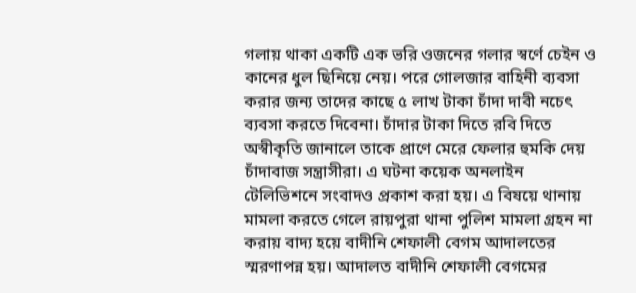গলায় থাকা একটি এক ভরি ওজনের গলার স্বর্ণে চেইন ও কানের ধুল ছিনিয়ে নেয়। পরে গোলজার বাহিনী ব্যবসা করার জন্য তাদের কাছে ৫ লাখ টাকা চাঁদা দাবী নচেৎ ব্যবসা করতে দিবেনা। চাঁদার টাকা দিতে রবি দিতে অস্বীকৃতি জানালে তাকে প্রাণে মেরে ফেলার হুমকি দেয় চাঁদাবাজ সন্ত্রাসীরা। এ ঘটনা কয়েক অনলাইন টেলিভিশনে সংবাদও প্রকাশ করা হয়। এ বিষয়ে থানায় মামলা করতে গেলে রায়পুরা থানা পুলিশ মামলা গ্রহন না করায় বাদ্য হয়ে বাদীনি শেফালী বেগম আদালতের স্মরণাপন্ন হয়। আদালত বাদীনি শেফালী বেগমের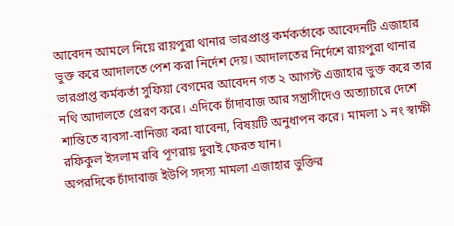আবেদন আমলে নিয়ে রায়পুরা থানার ভারপ্রাপ্ত কর্মকর্তাকে আবেদনটি এজাহার ভুক্ত করে আদালতে পেশ করা নির্দেশ দেয়। আদালতের নির্দেশে রায়পুরা থানার ভারপ্রাপ্ত কর্মকর্তা সুফিয়া বেগমের আবেদন গত ২ আগস্ট এজাহার ভুক্ত করে তার নথি আদালতে প্রেরণ করে। এদিকে চাঁদাবাজ আর সন্ত্রাসীদেও অত্যাচারে দেশে শান্তিতে ব্যবসা-বানিজ্য করা যাবেনা, বিষয়টি অনুধাপন করে। মামলা ১ নং স্বাক্ষী রফিকুল ইসলাম রবি পূণরায় দুবাই ফেরত যান।
অপরদিকে চাঁদাবাজ ইউপি সদস্য মামলা এজাহার ভুক্তির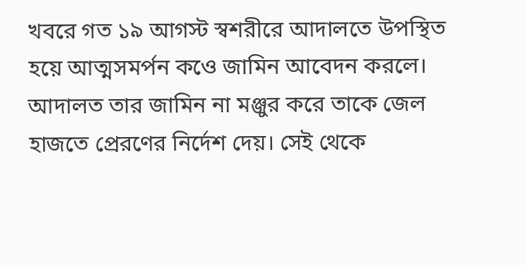খবরে গত ১৯ আগস্ট স্বশরীরে আদালতে উপস্থিত হয়ে আত্মসমর্পন কওে জামিন আবেদন করলে। আদালত তার জামিন না মঞ্জুর করে তাকে জেল হাজতে প্রেরণের নির্দেশ দেয়। সেই থেকে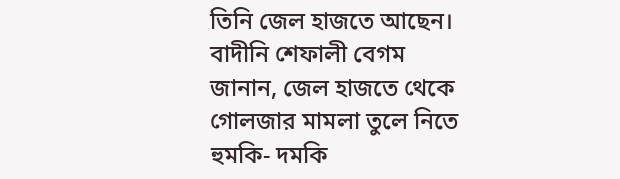তিনি জেল হাজতে আছেন।
বাদীনি শেফালী বেগম জানান, জেল হাজতে থেকে গোলজার মামলা তুলে নিতে হুমকি- দমকি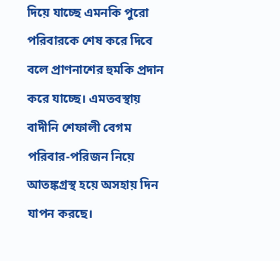দিয়ে যাচ্ছে এমনকি পুরো পরিবারকে শেষ করে দিবে বলে প্রাণনাশের হুমকি প্রদান করে যাচ্ছে। এমতবস্থায় বাদীনি শেফালী বেগম পরিবার-পরিজন নিয়ে আতঙ্কগ্রস্থ হয়ে অসহায় দিন যাপন করছে।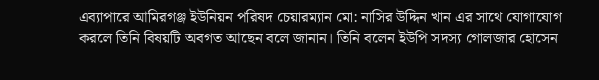এব্যাপারে আমিরগঞ্জ ইউনিয়ন পরিষদ চেয়ারম্যান মো: নাসির উদ্দিন খান এর সাথে যোগাযোগ করলে তিনি বিষয়টি অবগত আছেন বলে জানান। তিনি বলেন ইউপি সদস্য গোলজার হোসেন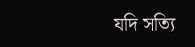যদি সত্যি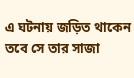এ ঘটনায় জড়িত থাকেন তবে সে তার সাজা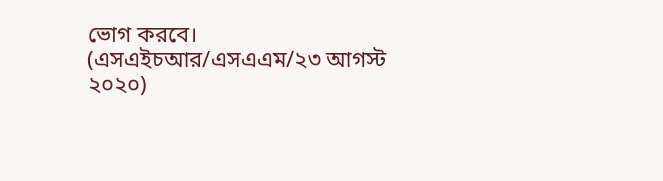ভোগ করবে।
(এসএইচআর/এসএএম/২৩ আগস্ট ২০২০)